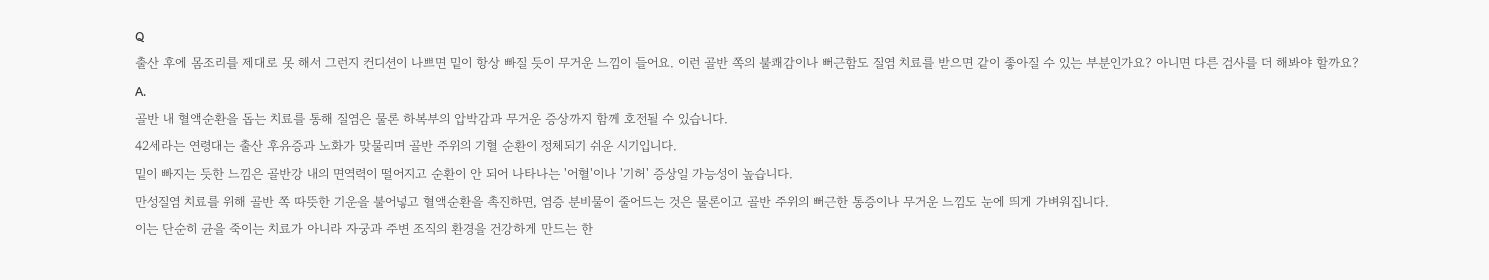Q
출산 후에 몸조리를 제대로 못 해서 그런지 컨디션이 나쁘면 밑이 항상 빠질 듯이 무거운 느낌이 들어요. 이런 골반 쪽의 불쾌감이나 뻐근함도 질염 치료를 받으면 같이 좋아질 수 있는 부분인가요? 아니면 다른 검사를 더 해봐야 할까요?
A.
골반 내 혈액순환을 돕는 치료를 통해 질염은 물론 하복부의 압박감과 무거운 증상까지 함께 호전될 수 있습니다.
42세라는 연령대는 출산 후유증과 노화가 맞물리며 골반 주위의 기혈 순환이 정체되기 쉬운 시기입니다.
밑이 빠지는 듯한 느낌은 골반강 내의 면역력이 떨어지고 순환이 안 되어 나타나는 '어혈'이나 '기허' 증상일 가능성이 높습니다.
만성질염 치료를 위해 골반 쪽 따뜻한 기운을 불어넣고 혈액순환을 촉진하면, 염증 분비물이 줄어드는 것은 물론이고 골반 주위의 뻐근한 통증이나 무거운 느낌도 눈에 띄게 가벼워집니다.
이는 단순히 균을 죽이는 치료가 아니라 자궁과 주변 조직의 환경을 건강하게 만드는 한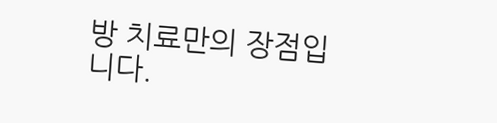방 치료만의 장점입니다.